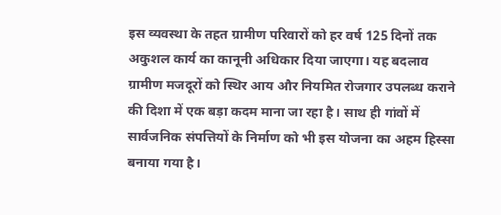इस व्यवस्था के तहत ग्रामीण परिवारों को हर वर्ष 125 दिनों तक अकुशल कार्य का कानूनी अधिकार दिया जाएगा। यह बदलाव ग्रामीण मजदूरों को स्थिर आय और नियमित रोजगार उपलब्ध कराने की दिशा में एक बड़ा कदम माना जा रहा है। साथ ही गांवों में सार्वजनिक संपत्तियों के निर्माण को भी इस योजना का अहम हिस्सा बनाया गया है।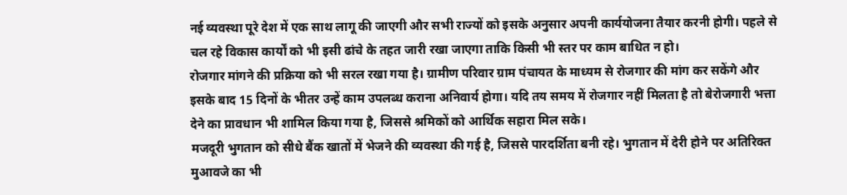नई व्यवस्था पूरे देश में एक साथ लागू की जाएगी और सभी राज्यों को इसके अनुसार अपनी कार्ययोजना तैयार करनी होगी। पहले से चल रहे विकास कार्यों को भी इसी ढांचे के तहत जारी रखा जाएगा ताकि किसी भी स्तर पर काम बाधित न हो।
रोजगार मांगने की प्रक्रिया को भी सरल रखा गया है। ग्रामीण परिवार ग्राम पंचायत के माध्यम से रोजगार की मांग कर सकेंगे और इसके बाद 15 दिनों के भीतर उन्हें काम उपलब्ध कराना अनिवार्य होगा। यदि तय समय में रोजगार नहीं मिलता है तो बेरोजगारी भत्ता देने का प्रावधान भी शामिल किया गया है, जिससे श्रमिकों को आर्थिक सहारा मिल सके।
मजदूरी भुगतान को सीधे बैंक खातों में भेजने की व्यवस्था की गई है, जिससे पारदर्शिता बनी रहे। भुगतान में देरी होने पर अतिरिक्त मुआवजे का भी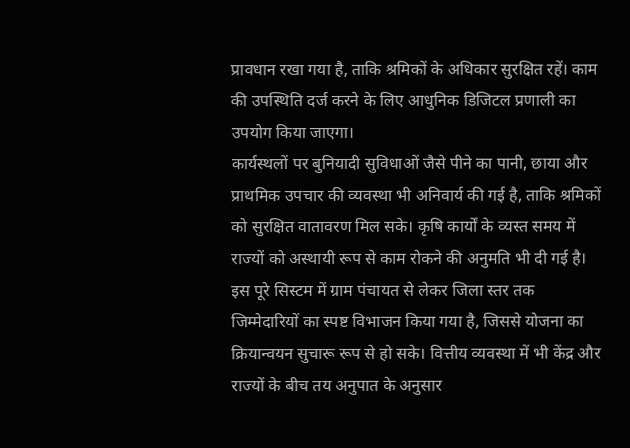प्रावधान रखा गया है, ताकि श्रमिकों के अधिकार सुरक्षित रहें। काम की उपस्थिति दर्ज करने के लिए आधुनिक डिजिटल प्रणाली का उपयोग किया जाएगा।
कार्यस्थलों पर बुनियादी सुविधाओं जैसे पीने का पानी, छाया और प्राथमिक उपचार की व्यवस्था भी अनिवार्य की गई है, ताकि श्रमिकों को सुरक्षित वातावरण मिल सके। कृषि कार्यों के व्यस्त समय में राज्यों को अस्थायी रूप से काम रोकने की अनुमति भी दी गई है।
इस पूरे सिस्टम में ग्राम पंचायत से लेकर जिला स्तर तक जिम्मेदारियों का स्पष्ट विभाजन किया गया है, जिससे योजना का क्रियान्वयन सुचारू रूप से हो सके। वित्तीय व्यवस्था में भी केंद्र और राज्यों के बीच तय अनुपात के अनुसार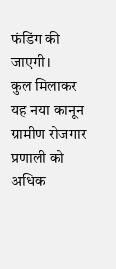फंडिंग की जाएगी।
कुल मिलाकर यह नया कानून ग्रामीण रोजगार प्रणाली को अधिक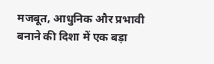मजबूत, आधुनिक और प्रभावी बनाने की दिशा में एक बड़ा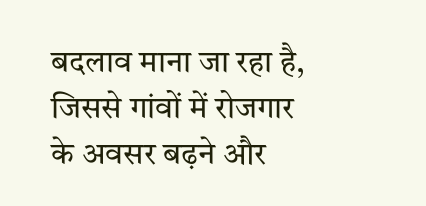बदलाव माना जा रहा है, जिससे गांवों में रोजगार के अवसर बढ़ने और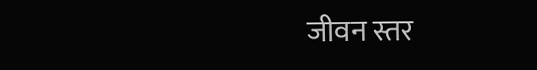जीवन स्तर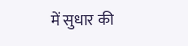में सुधार की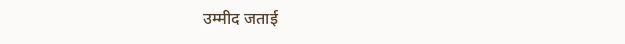उम्मीद जताई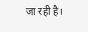जा रही है।